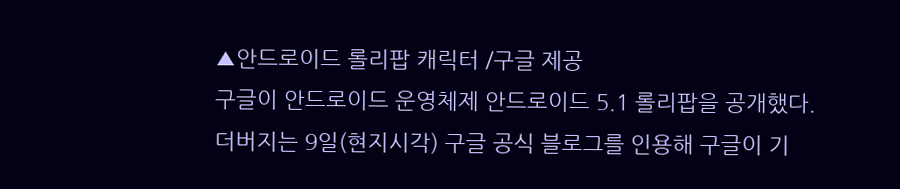▲안드로이드 롤리팝 캐릭터 /구글 제공
구글이 안드로이드 운영체제 안드로이드 5.1 롤리팝을 공개했다.
더버지는 9일(현지시각) 구글 공식 블로그를 인용해 구글이 기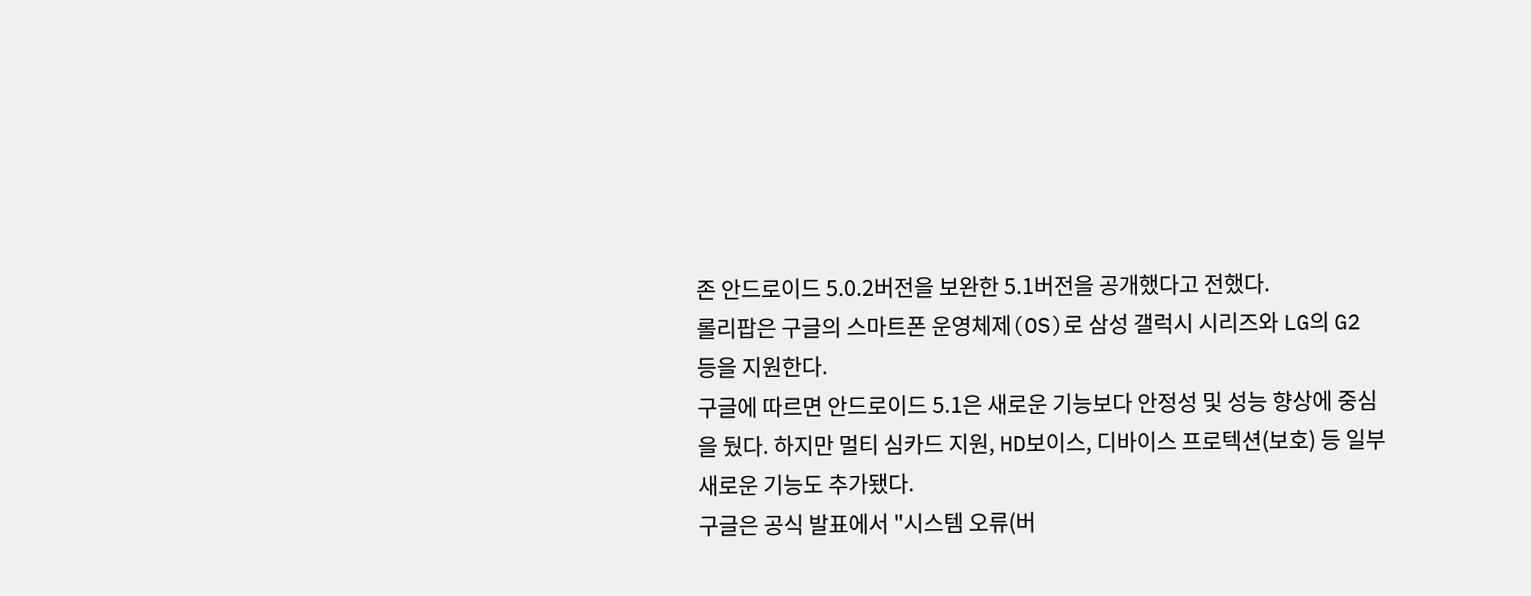존 안드로이드 5.0.2버전을 보완한 5.1버전을 공개했다고 전했다.
롤리팝은 구글의 스마트폰 운영체제(OS)로 삼성 갤럭시 시리즈와 LG의 G2 등을 지원한다.
구글에 따르면 안드로이드 5.1은 새로운 기능보다 안정성 및 성능 향상에 중심을 뒀다. 하지만 멀티 심카드 지원, HD보이스, 디바이스 프로텍션(보호) 등 일부 새로운 기능도 추가됐다.
구글은 공식 발표에서 "시스템 오류(버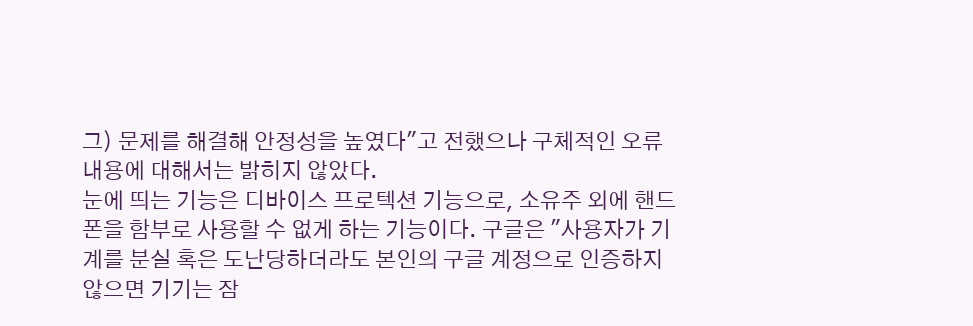그) 문제를 해결해 안정성을 높였다"고 전했으나 구체적인 오류 내용에 대해서는 밝히지 않았다.
눈에 띄는 기능은 디바이스 프로텍션 기능으로, 소유주 외에 핸드폰을 함부로 사용할 수 없게 하는 기능이다. 구글은 "사용자가 기계를 분실 혹은 도난당하더라도 본인의 구글 계정으로 인증하지 않으면 기기는 잠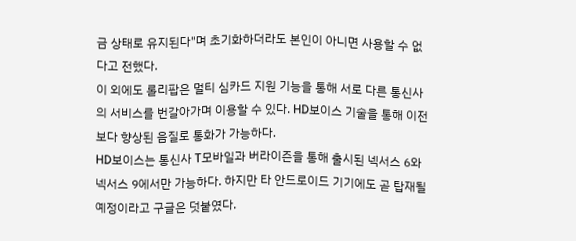금 상태로 유지된다"며 초기화하더라도 본인이 아니면 사용할 수 없다고 전했다.
이 외에도 롤리팝은 멀티 심카드 지원 기능을 통해 서로 다른 통신사의 서비스를 번갈아가며 이용할 수 있다. HD보이스 기술을 통해 이전보다 향상된 음질로 통화가 가능하다.
HD보이스는 통신사 T모바일과 버라이즌을 통해 출시된 넥서스 6와 넥서스 9에서만 가능하다. 하지만 타 안드로이드 기기에도 곧 탑재될 예정이라고 구글은 덧붙였다.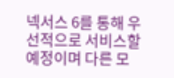넥서스 6를 통해 우선적으로 서비스할 예정이며 다른 모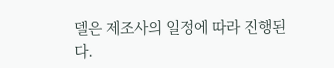델은 제조사의 일정에 따라 진행된다.